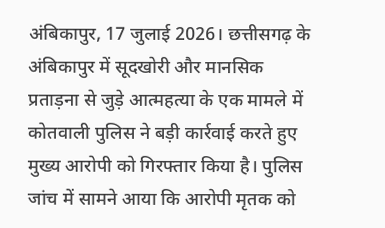अंबिकापुर, 17 जुलाई 2026। छत्तीसगढ़ के अंबिकापुर में सूदखोरी और मानसिक प्रताड़ना से जुड़े आत्महत्या के एक मामले में कोतवाली पुलिस ने बड़ी कार्रवाई करते हुए मुख्य आरोपी को गिरफ्तार किया है। पुलिस जांच में सामने आया कि आरोपी मृतक को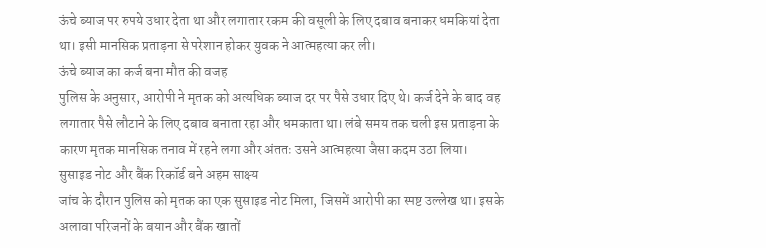ऊंचे ब्याज पर रुपये उधार देता था और लगातार रकम की वसूली के लिए दबाव बनाकर धमकियां देता था। इसी मानसिक प्रताड़ना से परेशान होकर युवक ने आत्महत्या कर ली।
ऊंचे ब्याज का कर्ज बना मौत की वजह
पुलिस के अनुसार, आरोपी ने मृतक को अत्यधिक ब्याज दर पर पैसे उधार दिए थे। कर्ज देने के बाद वह लगातार पैसे लौटाने के लिए दबाव बनाता रहा और धमकाता था। लंबे समय तक चली इस प्रताड़ना के कारण मृतक मानसिक तनाव में रहने लगा और अंततः उसने आत्महत्या जैसा कदम उठा लिया।
सुसाइड नोट और बैंक रिकॉर्ड बने अहम साक्ष्य
जांच के दौरान पुलिस को मृतक का एक सुसाइड नोट मिला, जिसमें आरोपी का स्पष्ट उल्लेख था। इसके अलावा परिजनों के बयान और बैंक खातों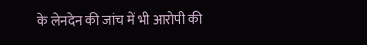के लेनदेन की जांच में भी आरोपी की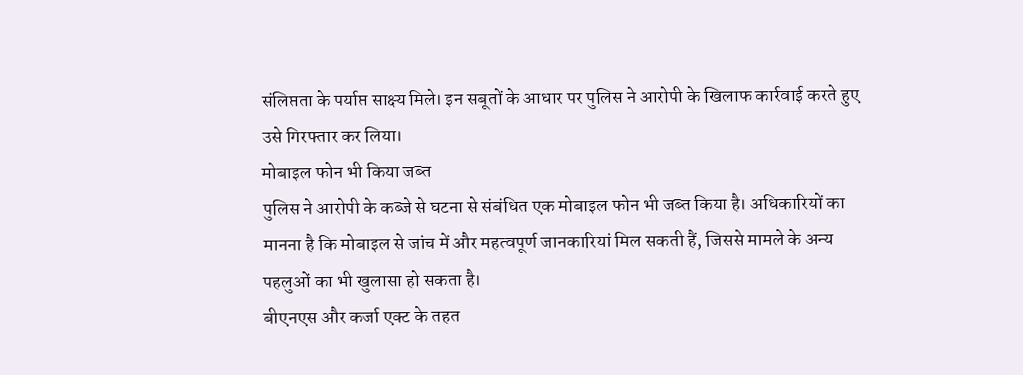संलिप्तता के पर्याप्त साक्ष्य मिले। इन सबूतों के आधार पर पुलिस ने आरोपी के खिलाफ कार्रवाई करते हुए उसे गिरफ्तार कर लिया।
मोबाइल फोन भी किया जब्त
पुलिस ने आरोपी के कब्जे से घटना से संबंधित एक मोबाइल फोन भी जब्त किया है। अधिकारियों का मानना है कि मोबाइल से जांच में और महत्वपूर्ण जानकारियां मिल सकती हैं, जिससे मामले के अन्य पहलुओं का भी खुलासा हो सकता है।
बीएनएस और कर्जा एक्ट के तहत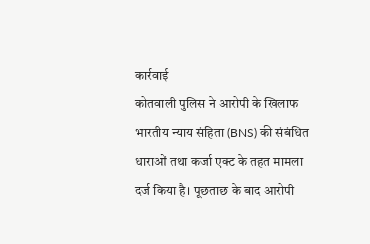कार्रवाई
कोतवाली पुलिस ने आरोपी के खिलाफ भारतीय न्याय संहिता (BNS) की संबंधित धाराओं तथा कर्जा एक्ट के तहत मामला दर्ज किया है। पूछताछ के बाद आरोपी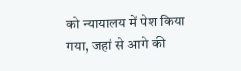को न्यायालय में पेश किया गया, जहां से आगे की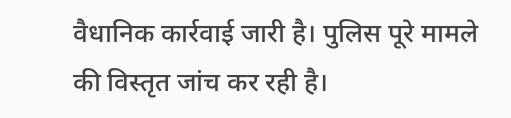वैधानिक कार्रवाई जारी है। पुलिस पूरे मामले की विस्तृत जांच कर रही है।